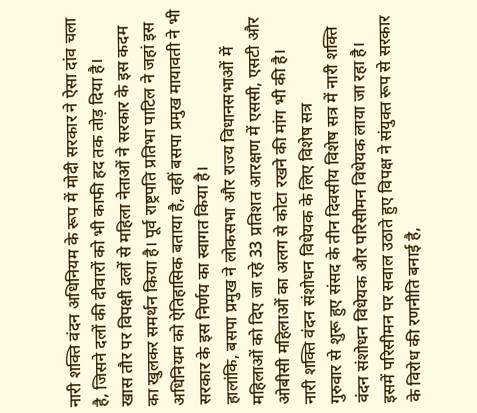नारी शक्ति वंदन अधिनियम के रूप में मोदी सरकार ने ऐसा दांव चला है, जिसने दलों की दीवारों को भी काफी हद तक तोड़ दिया है।
खास तौर पर विपक्षी दलों से महिला नेताओं ने सरकार के इस कदम का खुलकर समर्थन किया है। पूर्व राष्ट्रपति प्रतिभा पाटिल ने जहां इस अधिनियम को ऐतिहासिक बताया है, वहीं बसपा प्रमुख मायावती ने भी सरकार के इस निर्णय का स्वागत किया है।
हालांकि, बसपा प्रमुख ने लोकसभा और राज्य विधानसभाओं में महिलाओं को दिए जा रहे 33 प्रतिशत आरक्षण में एससी, एसटी और ओबीसी महिलाओं का अलग से कोटा रखने की मांग भी की है।
नारी शक्ति वंदन संशोधन विधेयक के लिए विशेष सत्र
गुरुवार से शुरू हुए संसद के तीन दिवसीय विशेष सत्र में नारी शक्ति वंदन संशोधन विधेयक और परिसीमन विधेयक लाया जा रहा है।
इसमें परिसीमन पर सवाल उठाते हुए विपक्ष ने संयुक्त रूप से सरकार के विरोध की रणनीति बनाई है,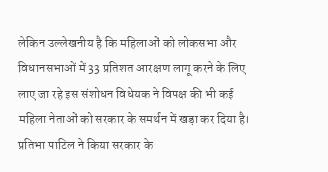लेकिन उल्लेखनीय है कि महिलाओं को लोकसभा और विधानसभाओं में 33 प्रतिशत आरक्षण लागू करने के लिए लाए जा रहे इस संशोधन विधेयक ने विपक्ष की भी कई महिला नेताओं को सरकार के समर्थन में खड़ा कर दिया है।
प्रतिभा पाटिल ने किया सरकार के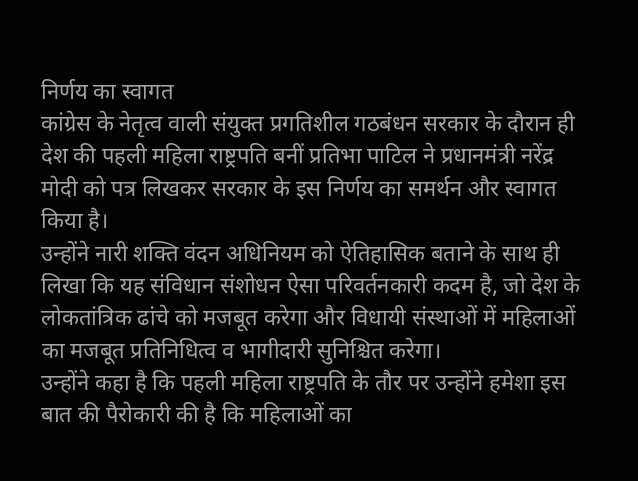निर्णय का स्वागत
कांग्रेस के नेतृत्व वाली संयुक्त प्रगतिशील गठबंधन सरकार के दौरान ही देश की पहली महिला राष्ट्रपति बनीं प्रतिभा पाटिल ने प्रधानमंत्री नरेंद्र मोदी को पत्र लिखकर सरकार के इस निर्णय का समर्थन और स्वागत किया है।
उन्होंने नारी शक्ति वंदन अधिनियम को ऐतिहासिक बताने के साथ ही लिखा कि यह संविधान संशोधन ऐसा परिवर्तनकारी कदम है, जो देश के लोकतांत्रिक ढांचे को मजबूत करेगा और विधायी संस्थाओं में महिलाओं का मजबूत प्रतिनिधित्व व भागीदारी सुनिश्चित करेगा।
उन्होंने कहा है कि पहली महिला राष्ट्रपति के तौर पर उन्होंने हमेशा इस बात की पैरोकारी की है कि महिलाओं का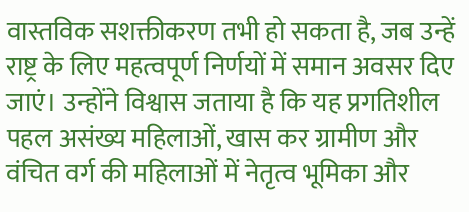वास्तविक सशक्तीकरण तभी हो सकता है, जब उन्हें राष्ट्र के लिए महत्वपूर्ण निर्णयों में समान अवसर दिए जाएं। उन्होंने विश्वास जताया है कि यह प्रगतिशील पहल असंख्य महिलाओं, खास कर ग्रामीण और वंचित वर्ग की महिलाओं में नेतृत्व भूमिका और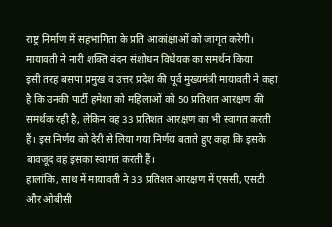राष्ट्र निर्माण में सहभागिता के प्रति आकांक्षाओं को जागृत करेगी।
मायावती ने नारी शक्ति वंदन संशोधन विधेयक का समर्थन किया
इसी तरह बसपा प्रमुख व उत्तर प्रदेश की पूर्व मुख्यमंत्री मायावती ने कहा है कि उनकी पार्टी हमेशा को महिलाओं को 50 प्रतिशत आरक्षण की समर्थक रही है, लेकिन वह 33 प्रतिशत आरक्षण का भी स्वागत करती हैं। इस निर्णय को देरी से लिया गया निर्णय बताते हुए कहा कि इसके बावजूद वह इसका स्वागत करती हैं।
हालांकि, साथ में मायावती ने 33 प्रतिशत आरक्षण में एससी, एसटी और ओबीसी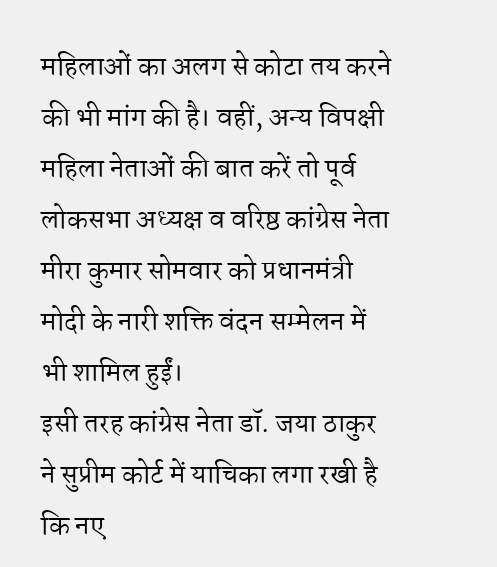महिलाओं का अलग से कोटा तय करने की भी मांग की है। वहीं, अन्य विपक्षी महिला नेताओं की बात करें तो पूर्व लोकसभा अध्यक्ष व वरिष्ठ कांग्रेस नेता मीरा कुमार सोमवार को प्रधानमंत्री मोदी के नारी शक्ति वंदन सम्मेलन में भी शामिल हुईं।
इसी तरह कांग्रेस नेता डॉ. जया ठाकुर ने सुप्रीम कोर्ट में याचिका लगा रखी है कि नए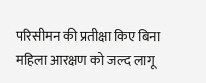परिसीमन की प्रतीक्षा किए बिना महिला आरक्षण को जल्द लागू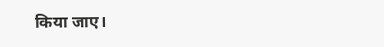किया जाए।